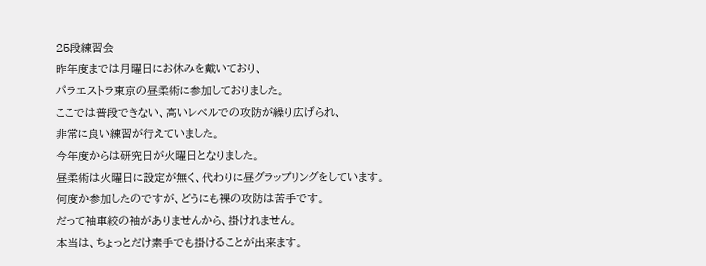25段練習会
昨年度までは月曜日にお休みを戴いており、
パラエストラ東京の昼柔術に参加しておりました。
ここでは普段できない、高いレベルでの攻防が繰り広げられ、
非常に良い練習が行えていました。
今年度からは研究日が火曜日となりました。
昼柔術は火曜日に設定が無く、代わりに昼グラップリングをしています。
何度か参加したのですが、どうにも裸の攻防は苦手です。
だって袖車絞の袖がありませんから、掛けれません。
本当は、ちょっとだけ素手でも掛けることが出来ます。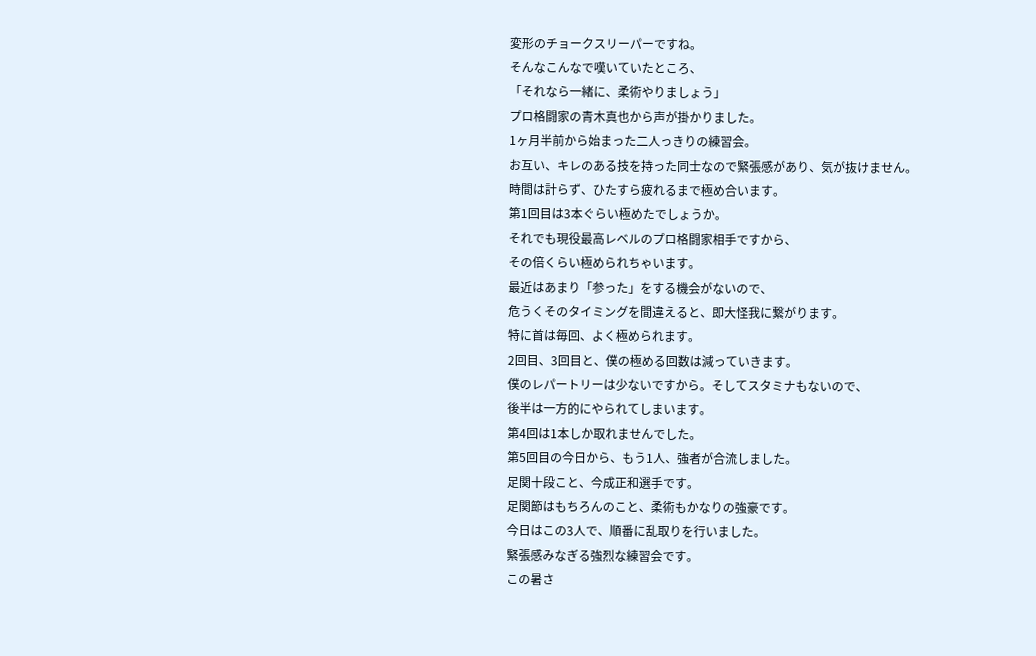変形のチョークスリーパーですね。
そんなこんなで嘆いていたところ、
「それなら一緒に、柔術やりましょう」
プロ格闘家の青木真也から声が掛かりました。
1ヶ月半前から始まった二人っきりの練習会。
お互い、キレのある技を持った同士なので緊張感があり、気が抜けません。
時間は計らず、ひたすら疲れるまで極め合います。
第1回目は3本ぐらい極めたでしょうか。
それでも現役最高レベルのプロ格闘家相手ですから、
その倍くらい極められちゃいます。
最近はあまり「参った」をする機会がないので、
危うくそのタイミングを間違えると、即大怪我に繋がります。
特に首は毎回、よく極められます。
2回目、3回目と、僕の極める回数は減っていきます。
僕のレパートリーは少ないですから。そしてスタミナもないので、
後半は一方的にやられてしまいます。
第4回は1本しか取れませんでした。
第5回目の今日から、もう1人、強者が合流しました。
足関十段こと、今成正和選手です。
足関節はもちろんのこと、柔術もかなりの強豪です。
今日はこの3人で、順番に乱取りを行いました。
緊張感みなぎる強烈な練習会です。
この暑さ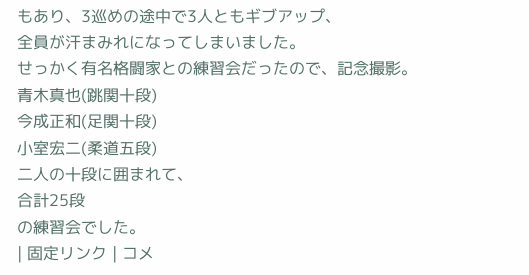もあり、3巡めの途中で3人ともギブアップ、
全員が汗まみれになってしまいました。
せっかく有名格闘家との練習会だったので、記念撮影。
青木真也(跳関十段)
今成正和(足関十段)
小室宏二(柔道五段)
二人の十段に囲まれて、
合計25段
の練習会でした。
| 固定リンク | コメ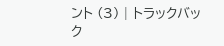ント (3) | トラックバック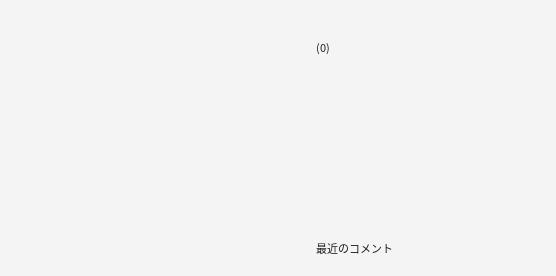(0)










最近のコメント